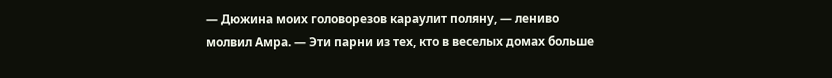— Дюжина моих головорезов караулит поляну, — лениво молвил Амра. — Эти парни из тех, кто в веселых домах больше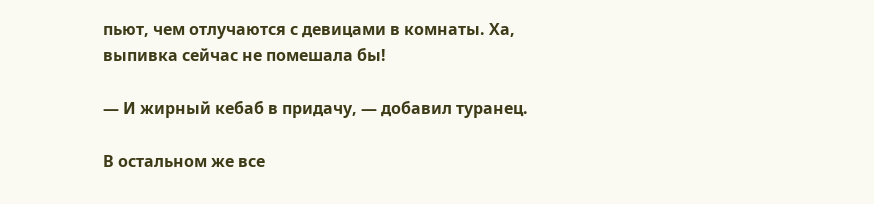пьют, чем отлучаются с девицами в комнаты. Ха, выпивка сейчас не помешала бы!

— И жирный кебаб в придачу, — добавил туранец.

В остальном же все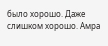было хорошо. Даже слишком хорошо. Амра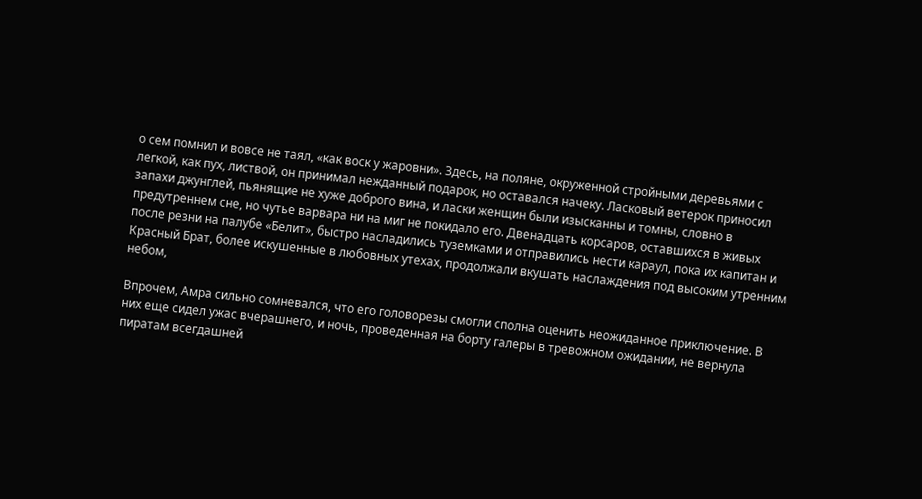о сем помнил и вовсе не таял, «как воск у жаровни». Здесь, на поляне, окруженной стройными деревьями с легкой, как пух, листвой, он принимал нежданный подарок, но оставался начеку. Ласковый ветерок приносил запахи джунглей, пьянящие не хуже доброго вина, и ласки женщин были изысканны и томны, словно в предутреннем сне, но чутье варвара ни на миг не покидало его. Двенадцать корсаров, оставшихся в живых после резни на палубе «Белит», быстро насладились туземками и отправились нести караул, пока их капитан и Красный Брат, более искушенные в любовных утехах, продолжали вкушать наслаждения под высоким утренним небом,

Впрочем, Амра сильно сомневался, что его головорезы смогли сполна оценить неожиданное приключение. В них еще сидел ужас вчерашнего, и ночь, проведенная на борту галеры в тревожном ожидании, не вернула пиратам всегдашней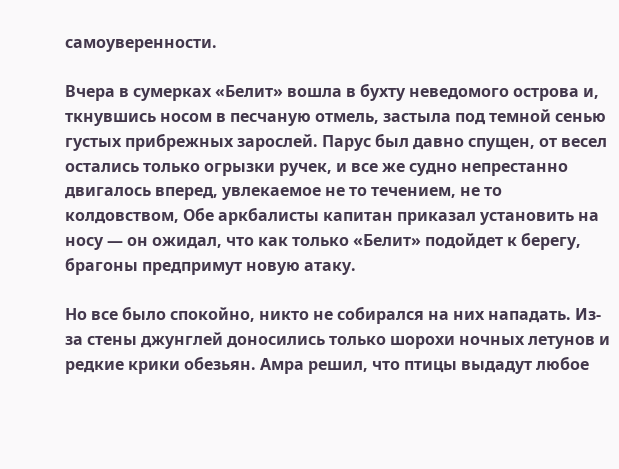самоуверенности.

Вчера в сумерках «Белит» вошла в бухту неведомого острова и, ткнувшись носом в песчаную отмель, застыла под темной сенью густых прибрежных зарослей. Парус был давно спущен, от весел остались только огрызки ручек, и все же судно непрестанно двигалось вперед, увлекаемое не то течением, не то колдовством, Обе аркбалисты капитан приказал установить на носу — он ожидал, что как только «Белит» подойдет к берегу, брагоны предпримут новую атаку.

Но все было спокойно, никто не собирался на них нападать. Из-за стены джунглей доносились только шорохи ночных летунов и редкие крики обезьян. Амра решил, что птицы выдадут любое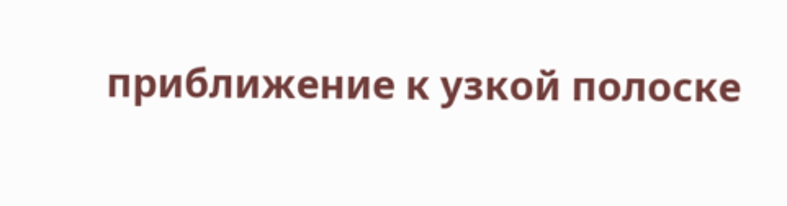приближение к узкой полоске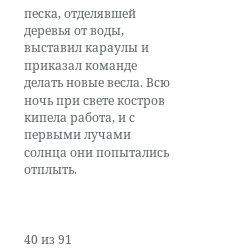песка, отделявшей деревья от воды, выставил караулы и приказал команде делать новые весла. Всю ночь при свете костров кипела работа, и с первыми лучами солнца они попытались отплыть.



40 из 91